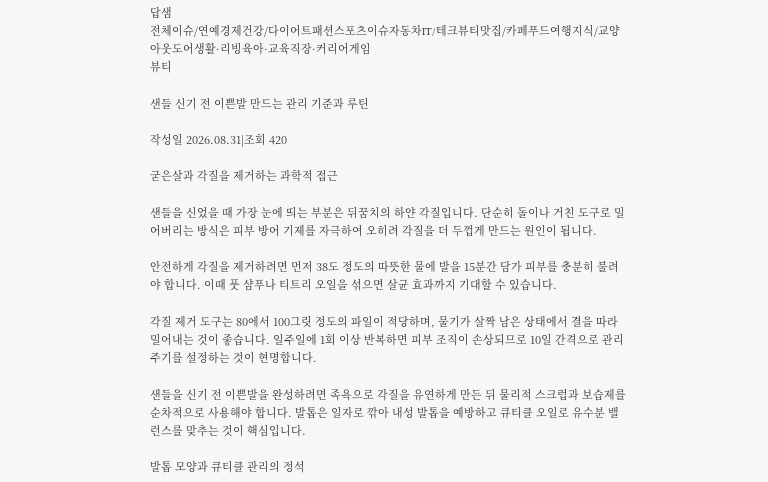답샘
전체이슈/연예경제건강/다이어트패션스포츠이슈자동차IT/테크뷰티맛집/카페푸드여행지식/교양아웃도어생활·리빙육아·교육직장·커리어게임
뷰티

샌들 신기 전 이쁜발 만드는 관리 기준과 루틴

작성일 2026.08.31|조회 420

굳은살과 각질을 제거하는 과학적 접근

샌들을 신었을 때 가장 눈에 띄는 부분은 뒤꿈치의 하얀 각질입니다. 단순히 돌이나 거친 도구로 밀어버리는 방식은 피부 방어 기제를 자극하여 오히려 각질을 더 두껍게 만드는 원인이 됩니다.

안전하게 각질을 제거하려면 먼저 38도 정도의 따뜻한 물에 발을 15분간 담가 피부를 충분히 불려야 합니다. 이때 풋 샴푸나 티트리 오일을 섞으면 살균 효과까지 기대할 수 있습니다.

각질 제거 도구는 80에서 100그릿 정도의 파일이 적당하며, 물기가 살짝 남은 상태에서 결을 따라 밀어내는 것이 좋습니다. 일주일에 1회 이상 반복하면 피부 조직이 손상되므로 10일 간격으로 관리 주기를 설정하는 것이 현명합니다.

샌들을 신기 전 이쁜발을 완성하려면 족욕으로 각질을 유연하게 만든 뒤 물리적 스크럽과 보습제를 순차적으로 사용해야 합니다. 발톱은 일자로 깎아 내성 발톱을 예방하고 큐티클 오일로 유수분 밸런스를 맞추는 것이 핵심입니다.

발톱 모양과 큐티클 관리의 정석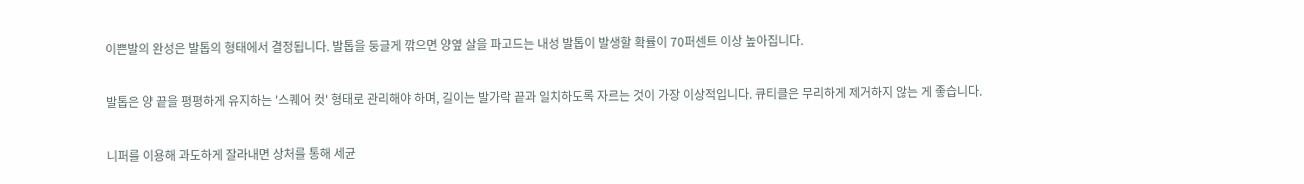이쁜발의 완성은 발톱의 형태에서 결정됩니다. 발톱을 둥글게 깎으면 양옆 살을 파고드는 내성 발톱이 발생할 확률이 70퍼센트 이상 높아집니다.

발톱은 양 끝을 평평하게 유지하는 '스퀘어 컷' 형태로 관리해야 하며, 길이는 발가락 끝과 일치하도록 자르는 것이 가장 이상적입니다. 큐티클은 무리하게 제거하지 않는 게 좋습니다.

니퍼를 이용해 과도하게 잘라내면 상처를 통해 세균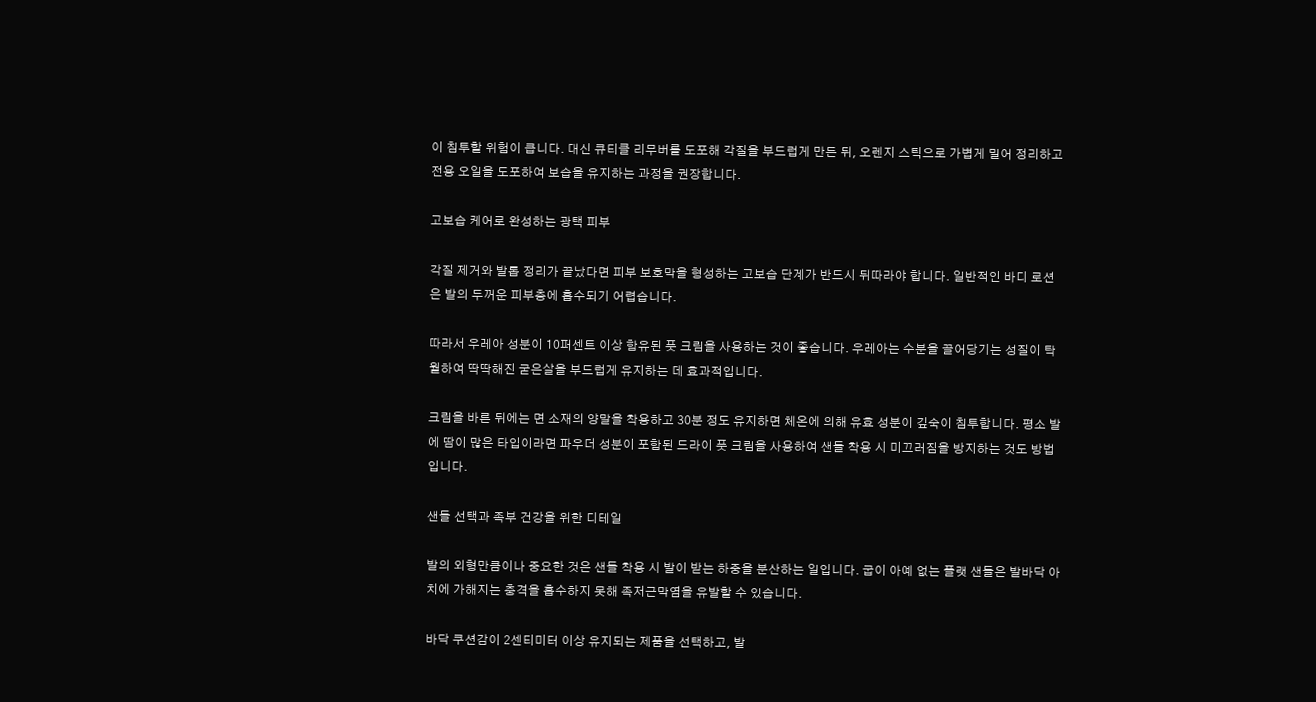이 침투할 위험이 큽니다. 대신 큐티클 리무버를 도포해 각질을 부드럽게 만든 뒤, 오렌지 스틱으로 가볍게 밀어 정리하고 전용 오일을 도포하여 보습을 유지하는 과정을 권장합니다.

고보습 케어로 완성하는 광택 피부

각질 제거와 발톱 정리가 끝났다면 피부 보호막을 형성하는 고보습 단계가 반드시 뒤따라야 합니다. 일반적인 바디 로션은 발의 두꺼운 피부층에 흡수되기 어렵습니다.

따라서 우레아 성분이 10퍼센트 이상 함유된 풋 크림을 사용하는 것이 좋습니다. 우레아는 수분을 끌어당기는 성질이 탁월하여 딱딱해진 굳은살을 부드럽게 유지하는 데 효과적입니다.

크림을 바른 뒤에는 면 소재의 양말을 착용하고 30분 정도 유지하면 체온에 의해 유효 성분이 깊숙이 침투합니다. 평소 발에 땀이 많은 타입이라면 파우더 성분이 포함된 드라이 풋 크림을 사용하여 샌들 착용 시 미끄러짐을 방지하는 것도 방법입니다.

샌들 선택과 족부 건강을 위한 디테일

발의 외형만큼이나 중요한 것은 샌들 착용 시 발이 받는 하중을 분산하는 일입니다. 굽이 아예 없는 플랫 샌들은 발바닥 아치에 가해지는 충격을 흡수하지 못해 족저근막염을 유발할 수 있습니다.

바닥 쿠션감이 2센티미터 이상 유지되는 제품을 선택하고, 발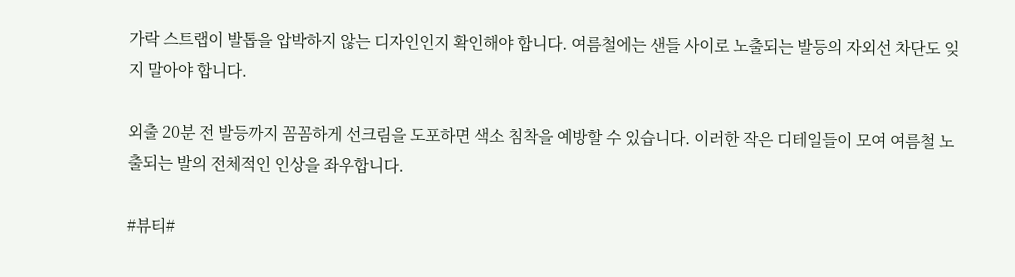가락 스트랩이 발톱을 압박하지 않는 디자인인지 확인해야 합니다. 여름철에는 샌들 사이로 노출되는 발등의 자외선 차단도 잊지 말아야 합니다.

외출 20분 전 발등까지 꼼꼼하게 선크림을 도포하면 색소 침착을 예방할 수 있습니다. 이러한 작은 디테일들이 모여 여름철 노출되는 발의 전체적인 인상을 좌우합니다.

#뷰티#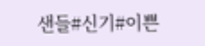샌들#신기#이쁜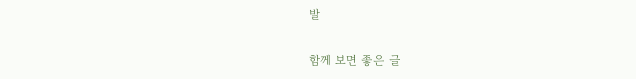발

함께 보면 좋은 글